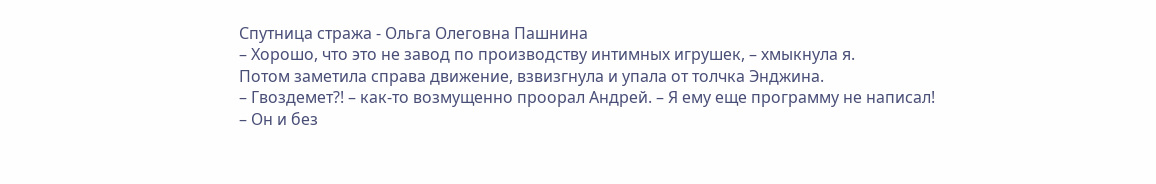Спутница стража - Ольга Олеговна Пашнина
– Хорошо, что это не завод по производству интимных игрушек, – хмыкнула я.
Потом заметила справа движение, взвизгнула и упала от толчка Энджина.
– Гвоздемет?! – как-то возмущенно проорал Андрей. – Я ему еще программу не написал!
– Он и без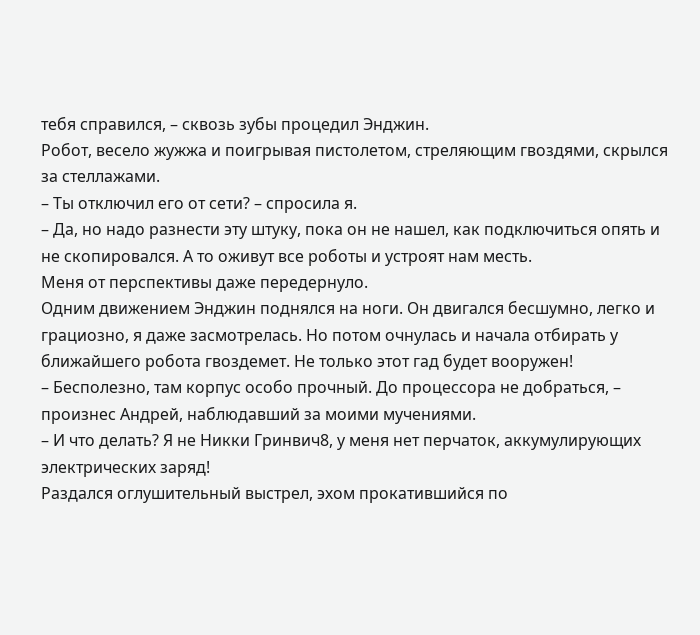тебя справился, – сквозь зубы процедил Энджин.
Робот, весело жужжа и поигрывая пистолетом, стреляющим гвоздями, скрылся за стеллажами.
– Ты отключил его от сети? – спросила я.
– Да, но надо разнести эту штуку, пока он не нашел, как подключиться опять и не скопировался. А то оживут все роботы и устроят нам месть.
Меня от перспективы даже передернуло.
Одним движением Энджин поднялся на ноги. Он двигался бесшумно, легко и грациозно, я даже засмотрелась. Но потом очнулась и начала отбирать у ближайшего робота гвоздемет. Не только этот гад будет вооружен!
– Бесполезно, там корпус особо прочный. До процессора не добраться, – произнес Андрей, наблюдавший за моими мучениями.
– И что делать? Я не Никки Гринвич8, у меня нет перчаток, аккумулирующих электрических заряд!
Раздался оглушительный выстрел, эхом прокатившийся по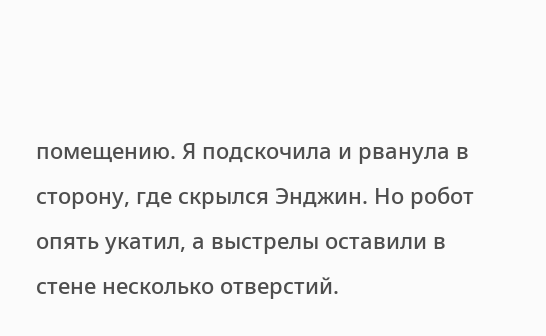помещению. Я подскочила и рванула в сторону, где скрылся Энджин. Но робот опять укатил, а выстрелы оставили в стене несколько отверстий.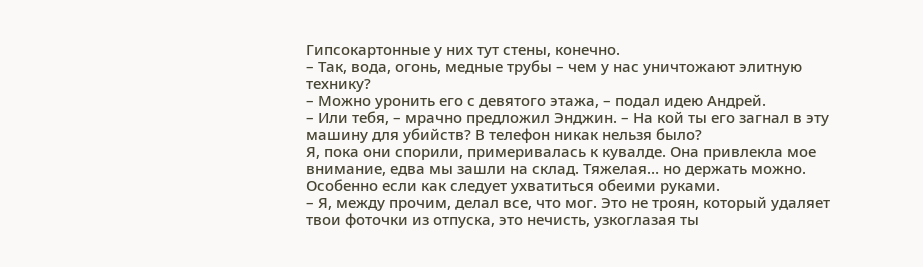Гипсокартонные у них тут стены, конечно.
– Так, вода, огонь, медные трубы – чем у нас уничтожают элитную технику?
– Можно уронить его с девятого этажа, – подал идею Андрей.
– Или тебя, – мрачно предложил Энджин. – На кой ты его загнал в эту машину для убийств? В телефон никак нельзя было?
Я, пока они спорили, примеривалась к кувалде. Она привлекла мое внимание, едва мы зашли на склад. Тяжелая… но держать можно. Особенно если как следует ухватиться обеими руками.
– Я, между прочим, делал все, что мог. Это не троян, который удаляет твои фоточки из отпуска, это нечисть, узкоглазая ты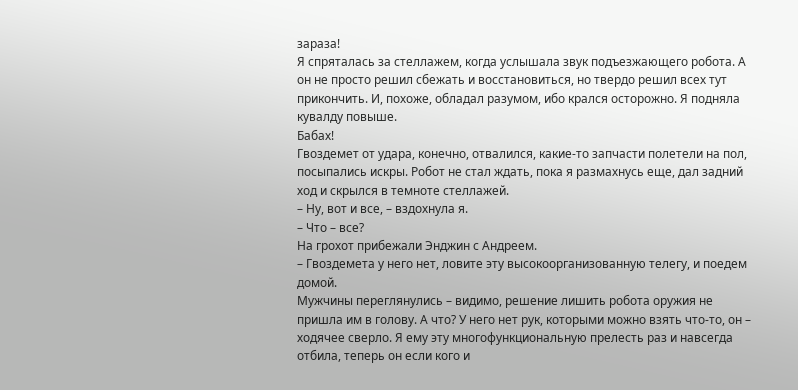зараза!
Я спряталась за стеллажем, когда услышала звук подъезжающего робота. А он не просто решил сбежать и восстановиться, но твердо решил всех тут прикончить. И, похоже, обладал разумом, ибо крался осторожно. Я подняла кувалду повыше.
Бабах!
Гвоздемет от удара, конечно, отвалился, какие-то запчасти полетели на пол, посыпались искры. Робот не стал ждать, пока я размахнусь еще, дал задний ход и скрылся в темноте стеллажей.
– Ну, вот и все, – вздохнула я.
– Что – все?
На грохот прибежали Энджин с Андреем.
– Гвоздемета у него нет, ловите эту высокоорганизованную телегу, и поедем домой.
Мужчины переглянулись – видимо, решение лишить робота оружия не пришла им в голову. А что? У него нет рук, которыми можно взять что-то, он – ходячее сверло. Я ему эту многофункциональную прелесть раз и навсегда отбила, теперь он если кого и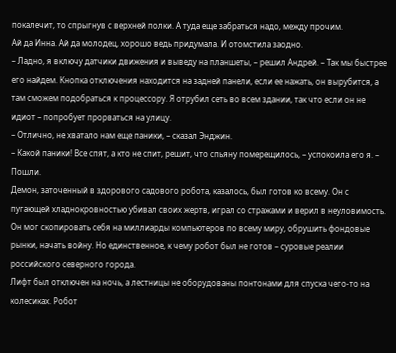покалечит, то спрыгнув с верхней полки. А туда еще забраться надо, между прочим.
Ай да Инна. Ай да молодец, хорошо ведь придумала. И отомстила заодно.
– Ладно, я включу датчики движения и выведу на планшеты, – решил Андрей. – Так мы быстрее его найдем. Кнопка отключения находится на задней панели, если ее нажать, он вырубится, а там сможем подобраться к процессору. Я отрубил сеть во всем здании, так что если он не идиот – попробует прорваться на улицу.
– Отлично, не хватало нам еще паники, – сказал Энджин.
– Какой паники! Все спят, а кто не спит, решит, что спьяну померещилось, – успокоила его я. – Пошли.
Демон, заточенный в здорового садового робота, казалось, был готов ко всему. Он с пугающей хладнокровностью убивал своих жертв, играл со стражами и верил в неуловимость. Он мог скопировать себя на миллиарды компьютеров по всему миру, обрушить фондовые рынки, начать войну. Но единственное, к чему робот был не готов – суровые реалии российского северного города.
Лифт был отключен на ночь, а лестницы не оборудованы понтонами для спуска чего-то на колесиках. Робот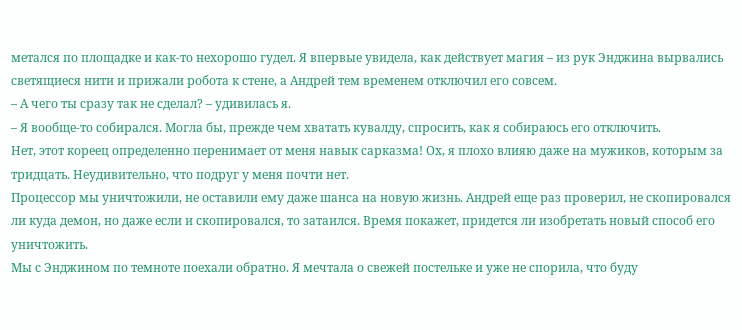метался по площадке и как-то нехорошо гудел. Я впервые увидела, как действует магия – из рук Энджина вырвались светящиеся нити и прижали робота к стене, а Андрей тем временем отключил его совсем.
– А чего ты сразу так не сделал? – удивилась я.
– Я вообще-то собирался. Могла бы, прежде чем хватать кувалду, спросить, как я собираюсь его отключить.
Нет, этот кореец определенно перенимает от меня навык сарказма! Ох, я плохо влияю даже на мужиков, которым за тридцать. Неудивительно, что подруг у меня почти нет.
Процессор мы уничтожили, не оставили ему даже шанса на новую жизнь. Андрей еще раз проверил, не скопировался ли куда демон, но даже если и скопировался, то затаился. Время покажет, придется ли изобретать новый способ его уничтожить.
Мы с Энджином по темноте поехали обратно. Я мечтала о свежей постельке и уже не спорила, что буду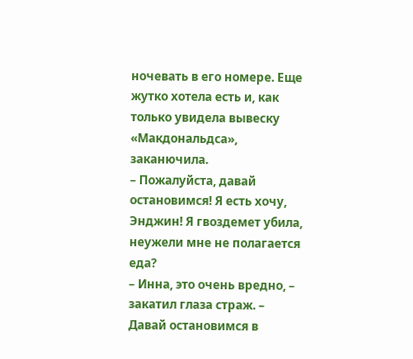ночевать в его номере. Еще жутко хотела есть и, как только увидела вывеску «Макдональдса», заканючила.
– Пожалуйста, давай остановимся! Я есть хочу, Энджин! Я гвоздемет убила, неужели мне не полагается еда?
– Инна, это очень вредно, – закатил глаза страж. – Давай остановимся в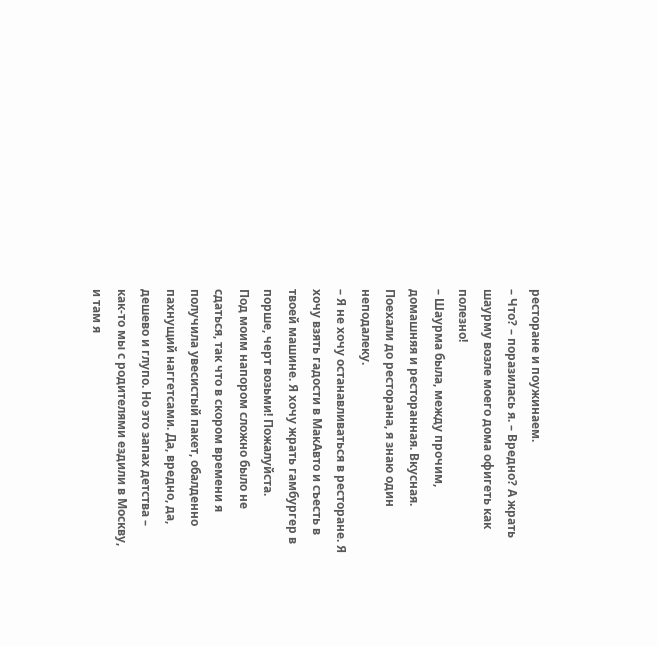ресторане и поужинаем.
– Что? – поразилась я. – Вредно? А жрать шаурму возле моего дома офигеть как полезно!
– Шаурма была, между прочим, домашняя и ресторанная. Вкусная. Поехали до ресторана, я знаю один неподалеку.
– Я не хочу останавливаться в ресторане. Я хочу взять гадости в МакАвто и съесть в твоей машине. Я хочу жрать гамбургер в порше, черт возьми! Пожалуйста.
Под моим напором сложно было не сдаться, так что в скором времени я получила увесистый пакет, обалденно пахнущий наггетсами. Да, вредно, да, дешево и глупо. Но это запах детства – как-то мы с родителями ездили в Москву, и там я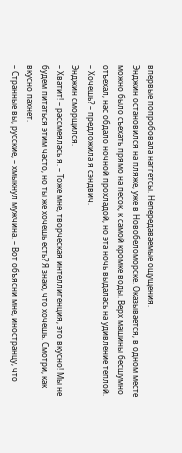впервые попробовала наггетсы. Непередаваемые ощущения.
Энджин остановился на пляже, уже в Новобеломорске. Оказывается, в одном месте можно было съехать прямо на песок, к самой кромке воды. Верх машины бесшумно отъехал, нас обдало ночной прохладой, но эта ночь выдалась на удивление теплой.
– Хочешь? – предложила я сэндвич.
Энджин сморщился.
– Хватит! – рассмеялась я. – Тоже мне, творческая интеллигенция, это вкусно! Мы не будем питаться этим часто, но ты же хочешь есть? Я знаю, что хочешь. Смотри, как вкусно пахнет.
– Странные вы, русские, – хмыкнул мужчина. – Вот объясни мне, иностранцу, что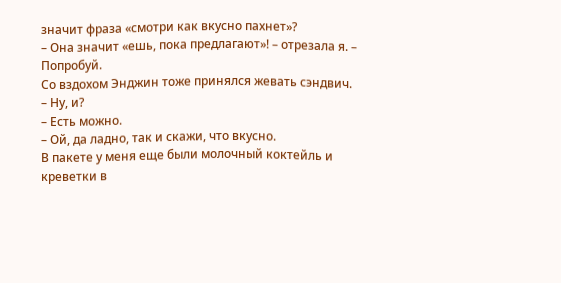значит фраза «смотри как вкусно пахнет»?
– Она значит «ешь, пока предлагают»! – отрезала я. – Попробуй.
Со вздохом Энджин тоже принялся жевать сэндвич.
– Ну, и?
– Есть можно.
– Ой, да ладно, так и скажи, что вкусно.
В пакете у меня еще были молочный коктейль и креветки в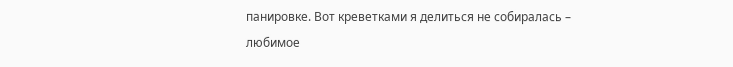панировке. Вот креветками я делиться не собиралась – любимое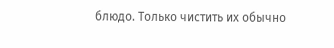блюдо. Только чистить их обычно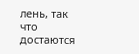лень, так что достаются